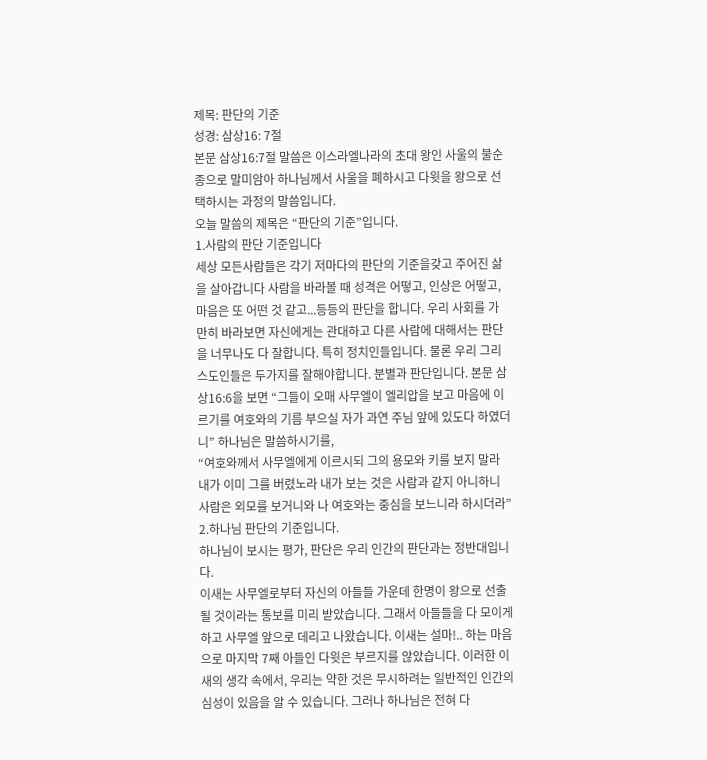제목: 판단의 기준
성경: 삼상16: 7절
본문 삼상16:7절 말씀은 이스라엘나라의 초대 왕인 사울의 불순종으로 말미암아 하나님께서 사울을 폐하시고 다윗을 왕으로 선택하시는 과정의 말씀입니다.
오늘 말씀의 제목은 “판단의 기준”입니다.
1.사람의 판단 기준입니다
세상 모든사람들은 각기 저마다의 판단의 기준을갖고 주어진 삶을 살아갑니다 사람을 바라볼 때 성격은 어떻고, 인상은 어떻고, 마음은 또 어떤 것 같고...등등의 판단을 합니다. 우리 사회를 가만히 바라보면 자신에게는 관대하고 다른 사람에 대해서는 판단을 너무나도 다 잘합니다. 특히 정치인들입니다. 물론 우리 그리스도인들은 두가지를 잘해야합니다. 분별과 판단입니다. 본문 삼상16:6을 보면 “그들이 오매 사무엘이 엘리압을 보고 마음에 이르기를 여호와의 기름 부으실 자가 과연 주님 앞에 있도다 하였더니” 하나님은 말씀하시기를,
“여호와께서 사무엘에게 이르시되 그의 용모와 키를 보지 말라 내가 이미 그를 버렸노라 내가 보는 것은 사람과 같지 아니하니 사람은 외모를 보거니와 나 여호와는 중심을 보느니라 하시더라”
2.하나님 판단의 기준입니다.
하나님이 보시는 평가, 판단은 우리 인간의 판단과는 정반대입니다.
이새는 사무엘로부터 자신의 아들들 가운데 한명이 왕으로 선출될 것이라는 통보를 미리 받았습니다. 그래서 아들들을 다 모이게 하고 사무엘 앞으로 데리고 나왔습니다. 이새는 설마!.. 하는 마음으로 마지막 7째 아들인 다윗은 부르지를 않았습니다. 이러한 이새의 생각 속에서, 우리는 약한 것은 무시하려는 일반적인 인간의 심성이 있음을 알 수 있습니다. 그러나 하나님은 전혀 다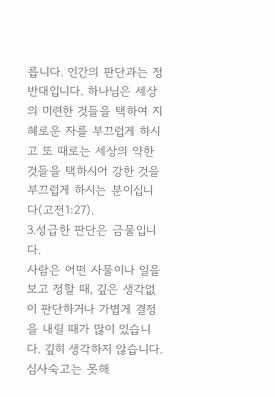릅니다. 인간의 판단과는 정 반대입니다. 하나님은 세상의 미련한 것들을 택하여 지혜로운 자를 부끄럽게 하시고 또 때로는 세상의 약한 것들을 택하시어 강한 것을 부끄럽게 하시는 분이십니다(고전1:27).
3.성급한 판단은 금물입니다.
사람은 어떤 사물이나 일을 보고 정할 때, 깊은 생각없이 판단하거나 가볍게 결정을 내릴 때가 많이 있습니다. 깊히 생각하지 않습니다. 심사숙고는 못해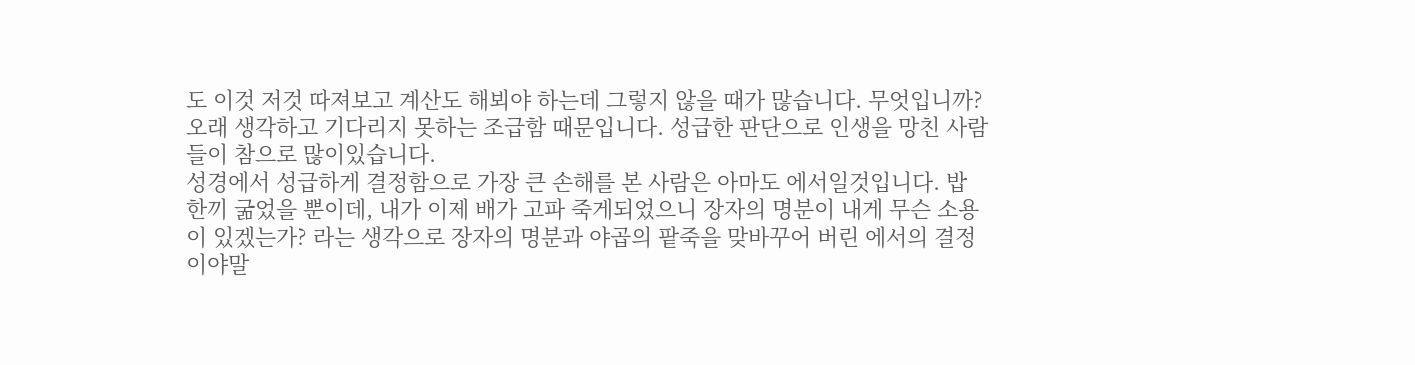도 이것 저것 따져보고 계산도 해뵈야 하는데 그렇지 않을 때가 많습니다. 무엇입니까? 오래 생각하고 기다리지 못하는 조급함 때문입니다. 성급한 판단으로 인생을 망친 사람들이 참으로 많이있습니다.
성경에서 성급하게 결정함으로 가장 큰 손해를 본 사람은 아마도 에서일것입니다. 밥 한끼 굶었을 뿐이데, 내가 이제 배가 고파 죽게되었으니 장자의 명분이 내게 무슨 소용이 있겠는가? 라는 생각으로 장자의 명분과 야곱의 팥죽을 맞바꾸어 버린 에서의 결정이야말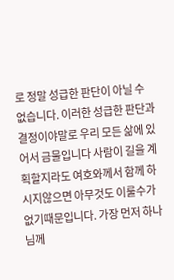로 정말 성급한 판단이 아닐 수 없습니다. 이러한 성급한 판단과 결정이야말로 우리 모든 삶에 있어서 금물입니다 사람이 길을 계획할지라도 여호와께서 함께 하시지않으면 아무것도 이룰수가 없기때문입니다. 가장 먼저 하나님께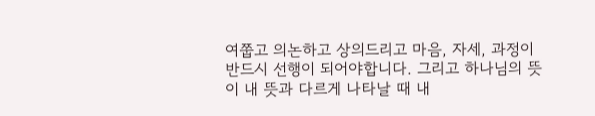여쭙고 의논하고 상의드리고 마음, 자세, 과정이 반드시 선행이 되어야합니다. 그리고 하나님의 뜻이 내 뜻과 다르게 나타날 때 내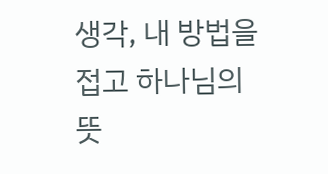생각, 내 방법을 접고 하나님의 뜻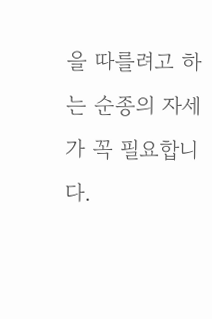을 따를려고 하는 순종의 자세가 꼭 필요합니다.